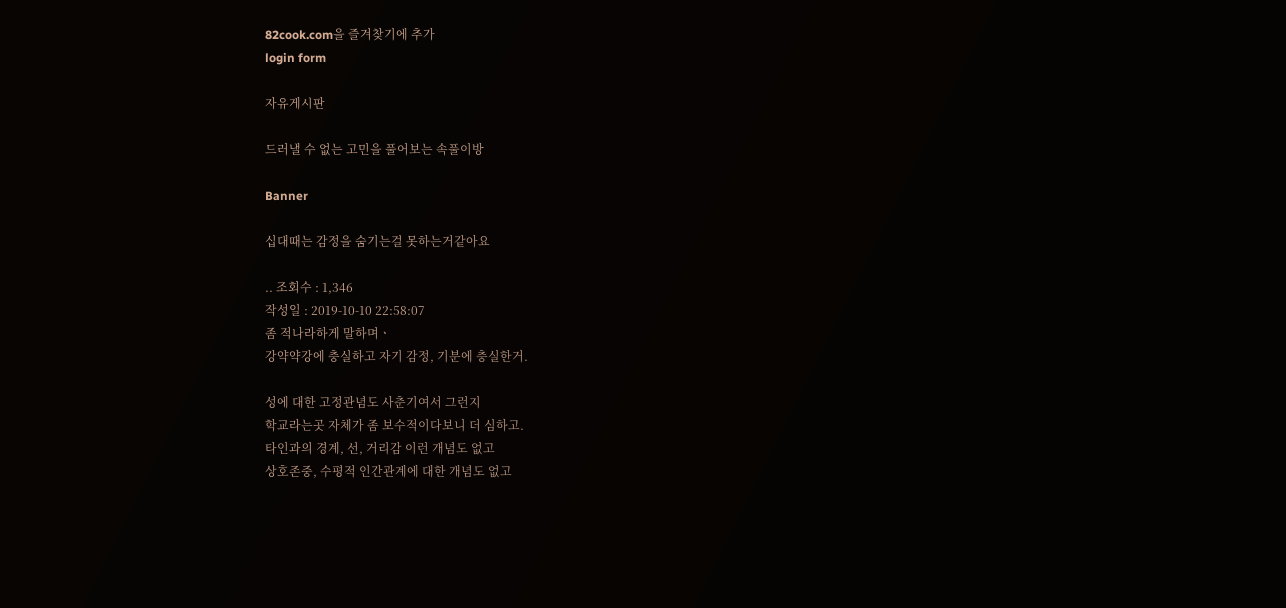82cook.com을 즐겨찾기에 추가
login form

자유게시판

드러낼 수 없는 고민을 풀어보는 속풀이방

Banner

십대때는 감정을 숨기는걸 못하는거같아요

.. 조회수 : 1,346
작성일 : 2019-10-10 22:58:07
좀 적나라하게 말하며ㆍ
강약약강에 충실하고 자기 감정, 기분에 충실한거.

성에 대한 고정관념도 사춘기여서 그런지
학교라는곳 자체가 좀 보수적이다보니 더 심하고.
타인과의 경계, 선, 거리감 이런 개념도 없고
상호존중, 수평적 인간관계에 대한 개념도 없고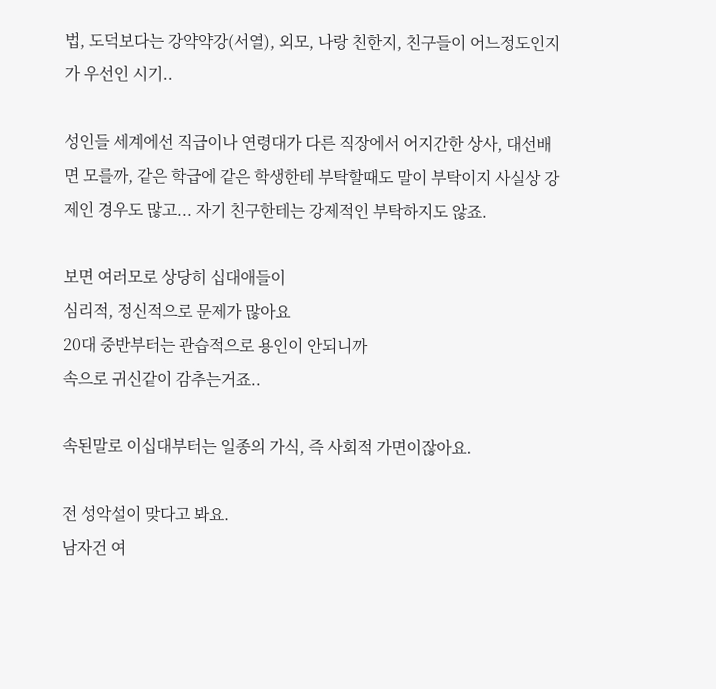법, 도덕보다는 강약약강(서열), 외모, 나랑 친한지, 친구들이 어느정도인지가 우선인 시기..

성인들 세계에선 직급이나 연령대가 다른 직장에서 어지간한 상사, 대선배면 모를까, 같은 학급에 같은 학생한테 부탁할때도 말이 부탁이지 사실상 강제인 경우도 많고... 자기 친구한테는 강제적인 부탁하지도 않죠.

보면 여러모로 상당히 십대애들이
심리적, 정신적으로 문제가 많아요
20대 중반부터는 관습적으로 용인이 안되니까
속으로 귀신같이 감추는거죠..

속된말로 이십대부터는 일종의 가식, 즉 사회적 가면이잖아요.

전 성악설이 맞다고 봐요.
남자건 여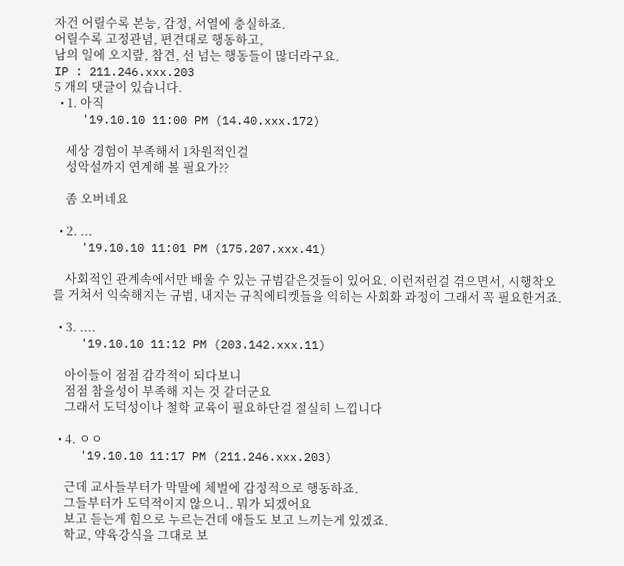자건 어릴수록 본능, 감정, 서열에 충실하죠.
어릴수록 고정관념, 편견대로 행동하고,
남의 일에 오지랖, 참견, 선 넘는 행동들이 많더라구요.
IP : 211.246.xxx.203
5 개의 댓글이 있습니다.
  • 1. 아직
    '19.10.10 11:00 PM (14.40.xxx.172)

    세상 경험이 부족해서 1차원적인걸
    성악설까지 연계해 볼 필요가??

    좀 오버네요

  • 2. ...
    '19.10.10 11:01 PM (175.207.xxx.41)

    사회적인 관계속에서만 배울 수 있는 규범같은것들이 있어요. 이런저런걸 겪으면서, 시행착오를 거쳐서 익숙해지는 규범, 내지는 규칙에티켓들을 익히는 사회화 과정이 그래서 꼭 필요한거죠.

  • 3. ....
    '19.10.10 11:12 PM (203.142.xxx.11)

    아이들이 점점 감각적이 되다보니
    점점 참을성이 부족해 지는 것 같더군요
    그래서 도덕성이나 철학 교육이 필요하단걸 절실히 느낍니다

  • 4. ㅇㅇ
    '19.10.10 11:17 PM (211.246.xxx.203)

    근데 교사들부터가 막말에 체벌에 감정적으로 행동하죠.
    그들부터가 도덕적이지 않으니.. 뭐가 되겠어요
    보고 듣는게 힘으로 누르는건데 애들도 보고 느끼는게 있겠죠.
    학교, 약육강식을 그대로 보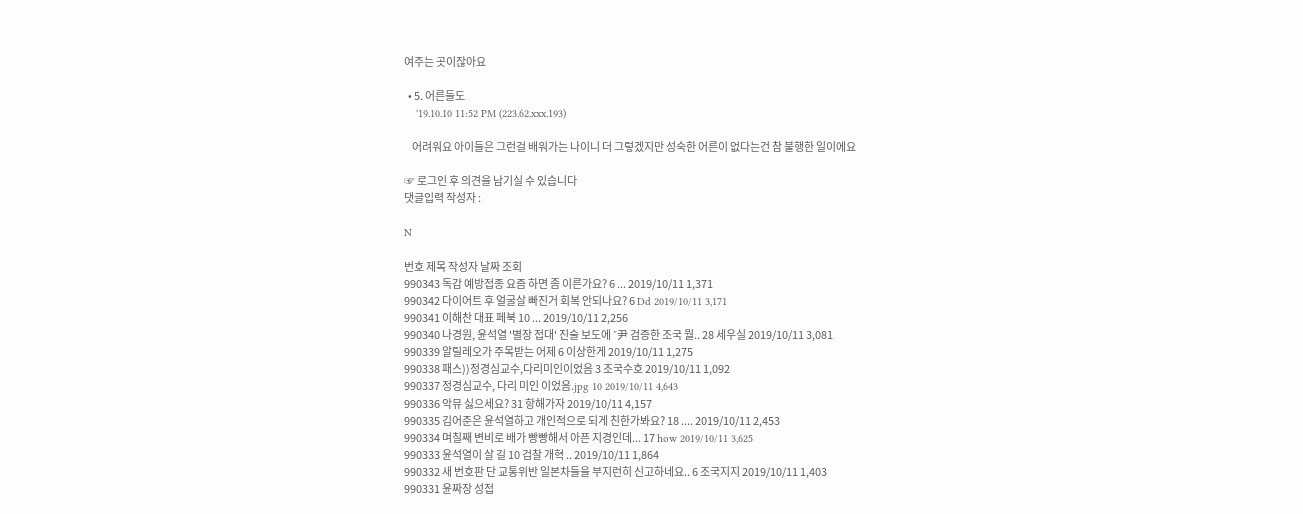여주는 곳이잖아요

  • 5. 어른들도
    '19.10.10 11:52 PM (223.62.xxx.193)

    어려워요 아이들은 그런걸 배워가는 나이니 더 그렇겠지만 성숙한 어른이 없다는건 참 불행한 일이에요

☞ 로그인 후 의견을 남기실 수 있습니다
댓글입력 작성자 :

N

번호 제목 작성자 날짜 조회
990343 독감 예방접종 요즘 하면 좀 이른가요? 6 ... 2019/10/11 1,371
990342 다이어트 후 얼굴살 빠진거 회복 안되나요? 6 Dd 2019/10/11 3,171
990341 이해찬 대표 페북 10 ... 2019/10/11 2,256
990340 나경원, 윤석열 '별장 접대' 진술 보도에 ˝尹 검증한 조국 뭘.. 28 세우실 2019/10/11 3,081
990339 알릴레오가 주목받는 어제 6 이상한게 2019/10/11 1,275
990338 패스))정경심교수,다리미인이었음 3 조국수호 2019/10/11 1,092
990337 정경심교수, 다리 미인 이었음.jpg 10 2019/10/11 4,643
990336 악뮤 싫으세요? 31 항해가자 2019/10/11 4,157
990335 김어준은 윤석열하고 개인적으로 되게 친한가봐요? 18 .... 2019/10/11 2,453
990334 며칠째 변비로 배가 빵빵해서 아픈 지경인데... 17 how 2019/10/11 3,625
990333 윤석열이 살 길 10 검찰 개혁 .. 2019/10/11 1,864
990332 새 번호판 단 교통위반 일본차들을 부지런히 신고하네요.. 6 조국지지 2019/10/11 1,403
990331 윤짜장 성접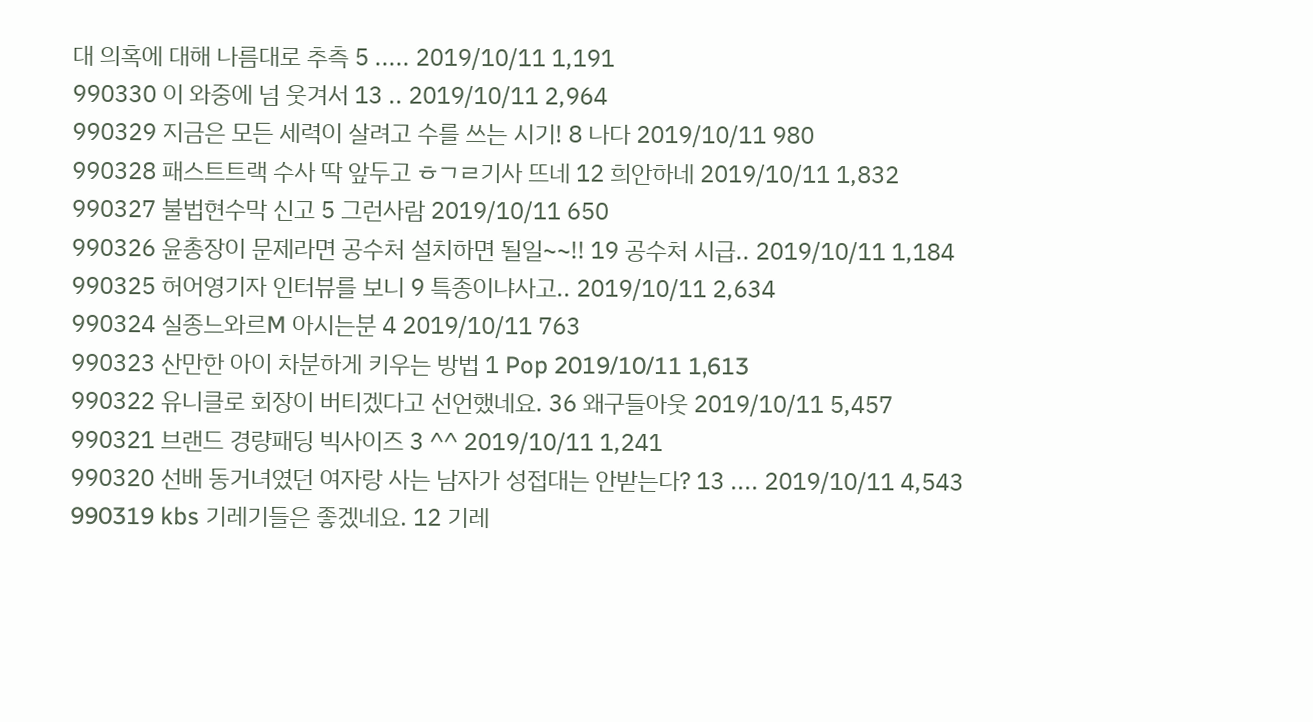대 의혹에 대해 나름대로 추측 5 ..... 2019/10/11 1,191
990330 이 와중에 넘 웃겨서 13 .. 2019/10/11 2,964
990329 지금은 모든 세력이 살려고 수를 쓰는 시기! 8 나다 2019/10/11 980
990328 패스트트랙 수사 딱 앞두고 ㅎㄱㄹ기사 뜨네 12 희안하네 2019/10/11 1,832
990327 불법현수막 신고 5 그런사람 2019/10/11 650
990326 윤총장이 문제라면 공수처 설치하면 될일~~!! 19 공수처 시급.. 2019/10/11 1,184
990325 허어영기자 인터뷰를 보니 9 특종이냐사고.. 2019/10/11 2,634
990324 실종느와르M 아시는분 4 2019/10/11 763
990323 산만한 아이 차분하게 키우는 방법 1 Pop 2019/10/11 1,613
990322 유니클로 회장이 버티겠다고 선언했네요. 36 왜구들아웃 2019/10/11 5,457
990321 브랜드 경량패딩 빅사이즈 3 ^^ 2019/10/11 1,241
990320 선배 동거녀였던 여자랑 사는 남자가 성접대는 안받는다? 13 .... 2019/10/11 4,543
990319 kbs 기레기들은 좋겠네요. 12 기레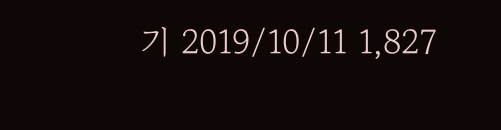기 2019/10/11 1,827